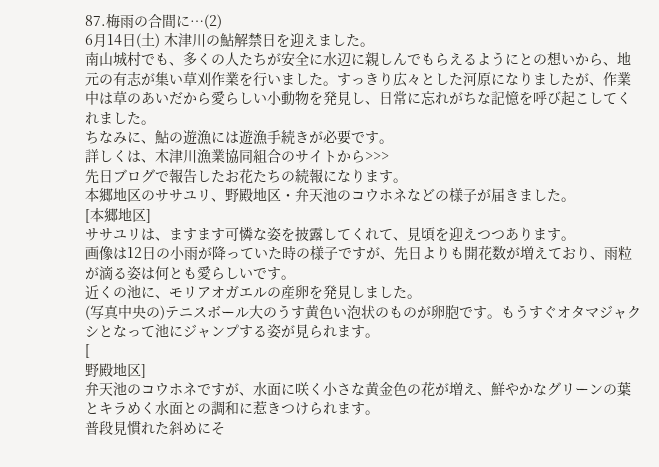87.梅雨の合間に…(2)
6月14日(土) 木津川の鮎解禁日を迎えました。
南山城村でも、多くの人たちが安全に水辺に親しんでもらえるようにとの想いから、地元の有志が集い草刈作業を行いました。すっきり広々とした河原になりましたが、作業中は草のあいだから愛らしい小動物を発見し、日常に忘れがちな記憶を呼び起こしてくれました。
ちなみに、鮎の遊漁には遊漁手続きが必要です。
詳しくは、木津川漁業協同組合のサイトから>>>
先日ブログで報告したお花たちの続報になります。
本郷地区のササユリ、野殿地区・弁天池のコウホネなどの様子が届きました。
[本郷地区]
ササユリは、ますます可憐な姿を披露してくれて、見頃を迎えつつあります。
画像は12日の小雨が降っていた時の様子ですが、先日よりも開花数が増えており、雨粒が滴る姿は何とも愛らしいです。
近くの池に、モリアオガエルの産卵を発見しました。
(写真中央の)テニスボール大のうす黄色い泡状のものが卵胞です。もうすぐオタマジャクシとなって池にジャンプする姿が見られます。
[
野殿地区]
弁天池のコウホネですが、水面に咲く小さな黄金色の花が増え、鮮やかなグリーンの葉とキラめく水面との調和に惹きつけられます。
普段見慣れた斜めにそ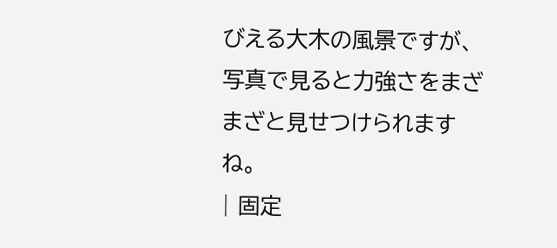びえる大木の風景ですが、写真で見ると力強さをまざまざと見せつけられますね。
| 固定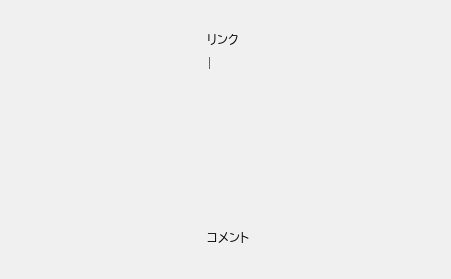リンク
|






コメント